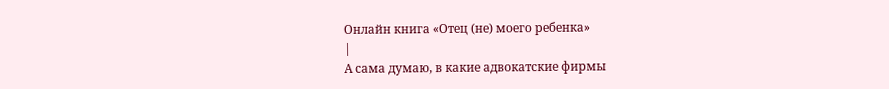Онлайн книга «Отец (не) моего ребенка»
|
А сама думаю, в какие адвокатские фирмы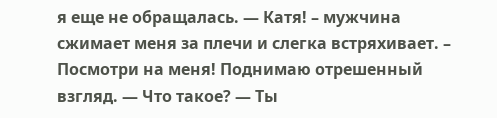я еще не обращалась. — Катя! – мужчина сжимает меня за плечи и слегка встряхивает. – Посмотри на меня! Поднимаю отрешенный взгляд. — Что такое? — Ты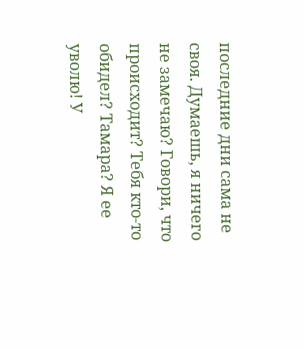последние дни сама не своя. Думаешь, я ничего не замечаю? Говори, что происходит? Тебя кто-то обидел? Тамара? Я ее уволю! У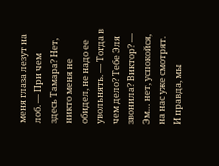меня глаза лезут на лоб. — При чем здесь Тамара? Нет, никто меня не обидел, не надо ее увольнять. — Тогда в чем дело? Тебе Эля звонила? Виктор? — Эм… нет, успокойся, на нас уже смотрят. И правда, мы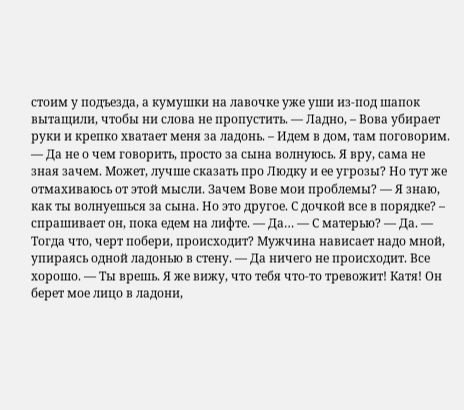стоим у подъезда, а кумушки на лавочке уже уши из-под шапок вытащили, чтобы ни слова не пропустить. — Ладно, – Вова убирает руки и крепко хватает меня за ладонь. – Идем в дом, там поговорим. — Да не о чем говорить, просто за сына волнуюсь. Я вру, сама не зная зачем. Может, лучше сказать про Людку и ее угрозы? Но тут же отмахиваюсь от этой мысли. Зачем Вове мои проблемы? — Я знаю, как ты волнуешься за сына. Но это другое. С дочкой все в порядке? – спрашивает он, пока едем на лифте. — Да… — С матерью? — Да. — Тогда что, черт побери, происходит? Мужчина нависает надо мной, упираясь одной ладонью в стену. — Да ничего не происходит. Все хорошо. — Ты врешь. Я же вижу, что тебя что-то тревожит! Катя! Он берет мое лицо в ладони,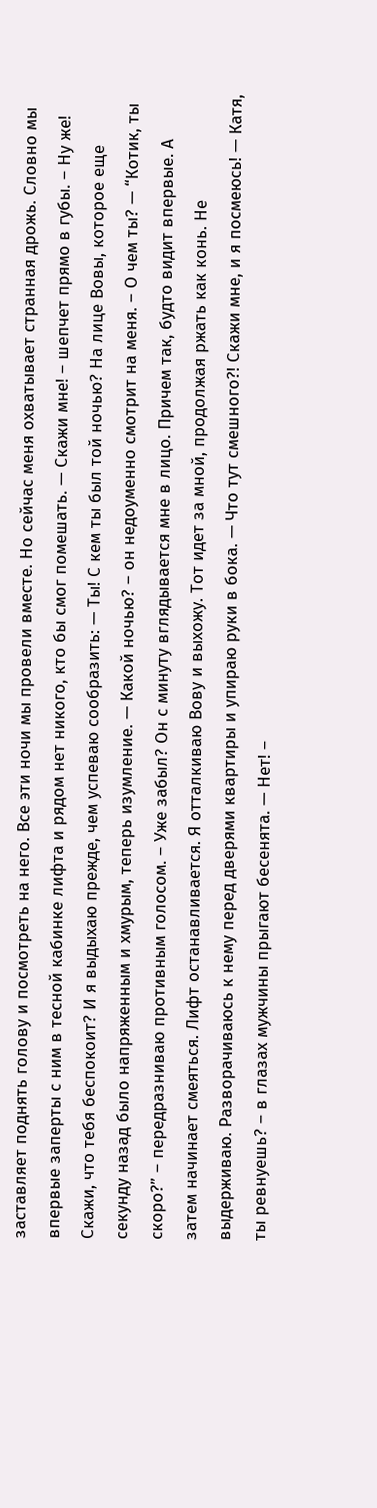заставляет поднять голову и посмотреть на него. Все эти ночи мы провели вместе. Но сейчас меня охватывает странная дрожь. Словно мы впервые заперты с ним в тесной кабинке лифта и рядом нет никого, кто бы смог помешать. — Скажи мне! – шепчет прямо в губы. – Ну же! Скажи, что тебя беспокоит? И я выдыхаю прежде, чем успеваю сообразить: — Ты! С кем ты был той ночью? На лице Вовы, которое еще секунду назад было напряженным и хмурым, теперь изумление. — Какой ночью? – он недоуменно смотрит на меня. – О чем ты? — “Котик, ты скоро?” – передразниваю противным голосом. – Уже забыл? Он с минуту вглядывается мне в лицо. Причем так, будто видит впервые. А затем начинает смеяться. Лифт останавливается. Я отталкиваю Вову и выхожу. Тот идет за мной, продолжая ржать как конь. Не выдерживаю. Разворачиваюсь к нему перед дверями квартиры и упираю руки в бока. — Что тут смешного?! Скажи мне, и я посмеюсь! — Катя, ты ревнуешь? – в глазах мужчины прыгают бесенята. — Нет! –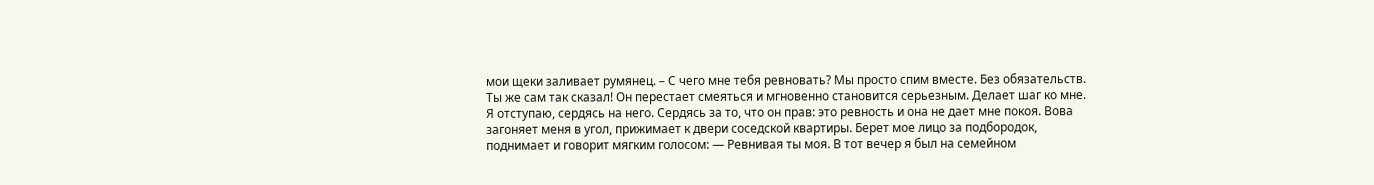мои щеки заливает румянец. – С чего мне тебя ревновать? Мы просто спим вместе. Без обязательств. Ты же сам так сказал! Он перестает смеяться и мгновенно становится серьезным. Делает шаг ко мне. Я отступаю, сердясь на него. Сердясь за то, что он прав: это ревность и она не дает мне покоя. Вова загоняет меня в угол, прижимает к двери соседской квартиры. Берет мое лицо за подбородок, поднимает и говорит мягким голосом: — Ревнивая ты моя. В тот вечер я был на семейном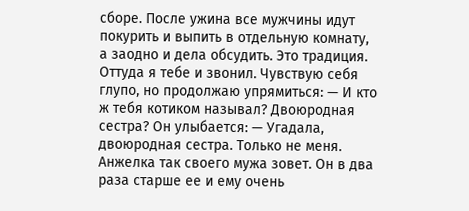сборе. После ужина все мужчины идут покурить и выпить в отдельную комнату, а заодно и дела обсудить. Это традиция. Оттуда я тебе и звонил. Чувствую себя глупо, но продолжаю упрямиться: — И кто ж тебя котиком называл? Двоюродная сестра? Он улыбается: — Угадала, двоюродная сестра. Только не меня. Анжелка так своего мужа зовет. Он в два раза старше ее и ему очень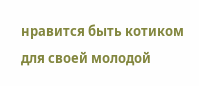нравится быть котиком для своей молодой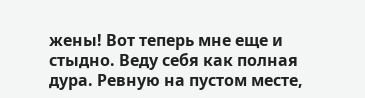жены! Вот теперь мне еще и стыдно. Веду себя как полная дура. Ревную на пустом месте,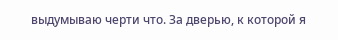выдумываю черти что. За дверью, к которой я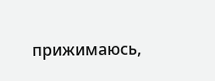прижимаюсь,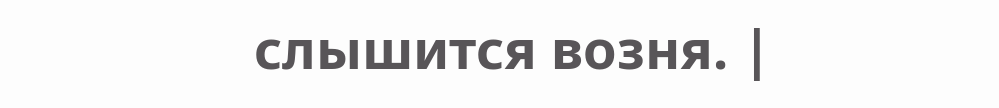слышится возня. |